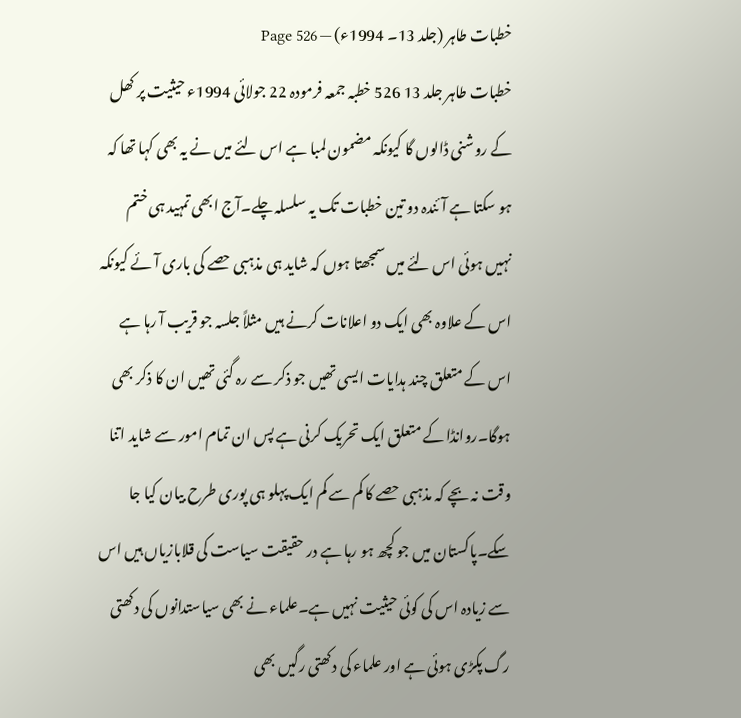خطبات طاہر (جلد 13۔ 1994ء) — Page 526
خطبات طاہر جلد 13 526 خطبہ جمعہ فرمودہ 22 جولائی 1994ء حیثیت پر کھل کے روشنی ڈالوں گا کیونکہ مضمون لمبا ہے اس لئے میں نے یہ بھی کہا تھا کہ ہو سکتا ہے آئندہ دو تین خطبات تک یہ سلسلہ چلے۔آج ابھی تمہید ہی ختم نہیں ہوئی اس لئے میں سمجھتا ہوں کہ شاید ہی مذہبی حصے کی باری آئے کیونکہ اس کے علاوہ بھی ایک دو اعلانات کرنے ہیں مثلاً جلسہ جو قریب آ رہا ہے اس کے متعلق چند ہدایات ایسی تھیں جو ذکر سے رہ گئی تھیں ان کا ذکر بھی ہوگا۔روانڈا کے متعلق ایک تحریک کرنی ہے پس ان تمام امور سے شاید اتنا وقت نہ بچے کہ مذہبی حصے کا کم سے کم ایک پہلو ہی پوری طرح بیان کیا جا سکے۔پاکستان میں جو کچھ ہو رہا ہے در حقیقت سیاست کی قلابازیاں ہیں اس سے زیادہ اس کی کوئی حیثیت نہیں ہے۔علماء نے بھی سیاستدانوں کی دکھتی رگ پکڑی ہوئی ہے اور علماء کی دکھتی رگیں بھی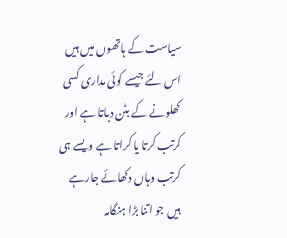سیاست کے ہاتھوں میں ہیں اس لئے جیسے کوئی مداری کسی کھلونے کے بٹن دباتا ہے اور کرتب کرتا یا کراتا ہے ویسے ہی کرتب وہاں دکھائے جارہے ہیں جو اتنا بڑا ہنگامہ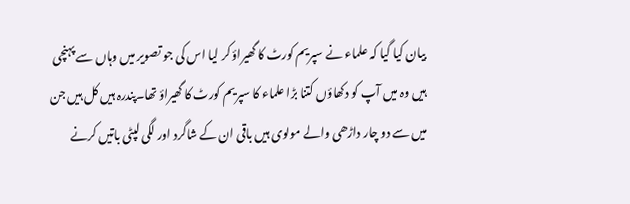بیان کیا گیا کہ علماء نے سپریم کورٹ کا گھیراؤ کر لیا اس کی جو تصویر میں وہاں سے پہنچی ہیں وہ میں آپ کو دکھاؤں کتنا بڑا علماء کا سپریم کورٹ کا گھیراؤ تھا۔پندرہ ہیں کل ہیں جن میں سے دو چار داڑھی والے مولوی ہیں باقی ان کے شاگرد اور لگی لپٹی باتیں کرنے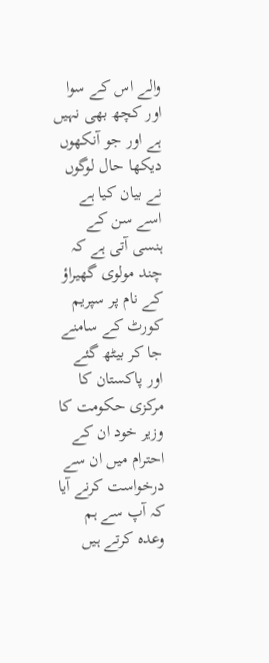والے اس کے سوا اور کچھ بھی نہیں ہے اور جو آنکھوں دیکھا حال لوگوں نے بیان کیا ہے اسے سن کے ہنسی آتی ہے کہ چند مولوی گھیراؤ کے نام پر سپریم کورٹ کے سامنے جا کر بیٹھ گئے اور پاکستان کا مرکزی حکومت کا وزیر خود ان کے احترام میں ان سے درخواست کرنے آیا کہ آپ سے ہم وعدہ کرتے ہیں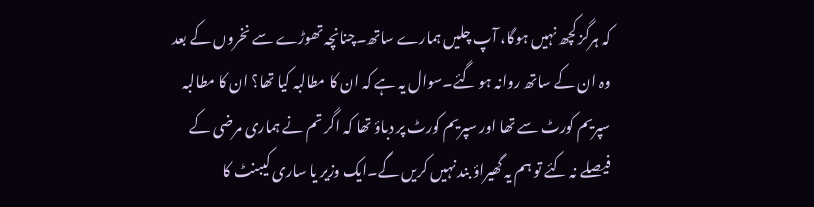کہ ہرگز کچھ نہیں ہوگا، آپ چلیں ہمارے ساتھ۔چنانچہ تھوڑے سے نخروں کے بعد وہ ان کے ساتھ روانہ ہو گئے۔سوال یہ ہے کہ ان کا مطالبہ کیا تھا؟ ان کا مطالبہ سپریم کورٹ سے تھا اور سپریم کورٹ پر دباؤ تھا کہ اگر تم نے ہماری مرضی کے فیصلے نہ کئے تو ہم یہ گھیراؤ بند نہیں کریں گے۔ایک وزیر یا ساری کیبنٹ کا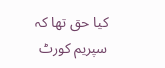کیا حق تھا کہ سپریم کورٹ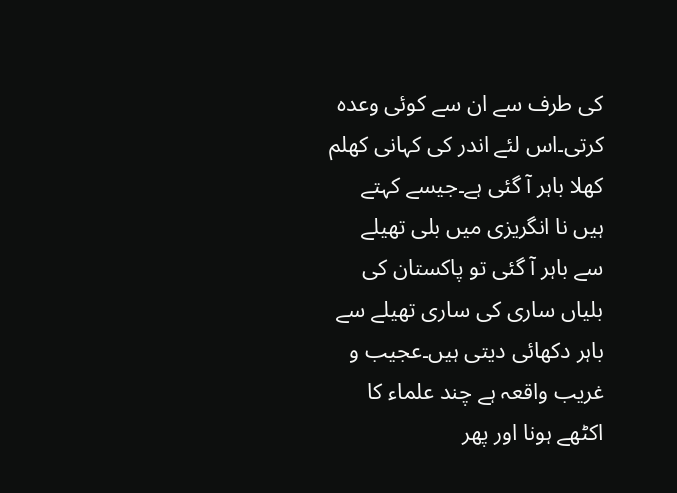کی طرف سے ان سے کوئی وعدہ کرتی۔اس لئے اندر کی کہانی کھلم کھلا باہر آ گئی ہے۔جیسے کہتے ہیں نا انگریزی میں بلی تھیلے سے باہر آ گئی تو پاکستان کی بلیاں ساری کی ساری تھیلے سے باہر دکھائی دیتی ہیں۔عجیب و غریب واقعہ ہے چند علماء کا اکٹھے ہونا اور پھر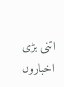اتنی بڑی اخباروں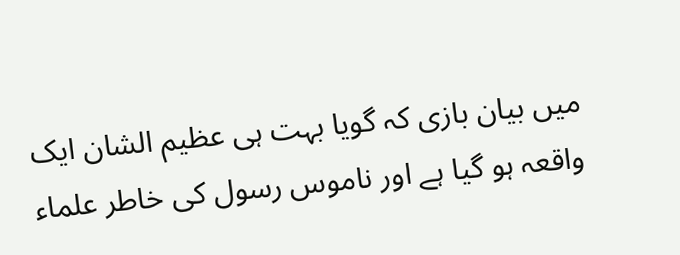میں بیان بازی کہ گویا بہت ہی عظیم الشان ایک واقعہ ہو گیا ہے اور ناموس رسول کی خاطر علماء